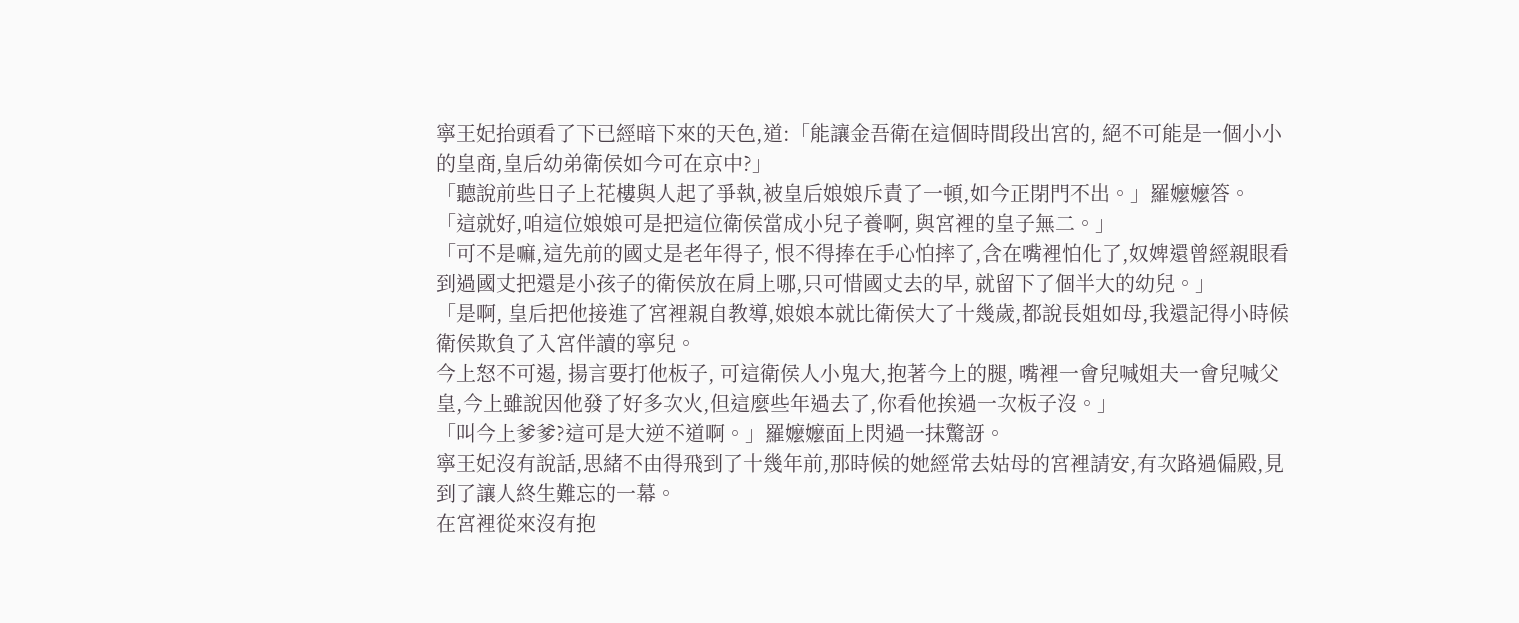寧王妃抬頭看了下已經暗下來的天色,道:「能讓金吾衛在這個時間段出宮的, 絕不可能是一個小小的皇商,皇后幼弟衛侯如今可在京中?」
「聽說前些日子上花樓與人起了爭執,被皇后娘娘斥責了一頓,如今正閉門不出。」羅嬤嬤答。
「這就好,咱這位娘娘可是把這位衛侯當成小兒子養啊, 與宮裡的皇子無二。」
「可不是嘛,這先前的國丈是老年得子, 恨不得捧在手心怕摔了,含在嘴裡怕化了,奴婢還曾經親眼看到過國丈把還是小孩子的衛侯放在肩上哪,只可惜國丈去的早, 就留下了個半大的幼兒。」
「是啊, 皇后把他接進了宮裡親自教導,娘娘本就比衛侯大了十幾歲,都說長姐如母,我還記得小時候衛侯欺負了入宮伴讀的寧兒。
今上怒不可遏, 揚言要打他板子, 可這衛侯人小鬼大,抱著今上的腿, 嘴裡一會兒喊姐夫一會兒喊父皇,今上雖說因他發了好多次火,但這麼些年過去了,你看他挨過一次板子沒。」
「叫今上爹爹?這可是大逆不道啊。」羅嬤嬤面上閃過一抹驚訝。
寧王妃沒有說話,思緒不由得飛到了十幾年前,那時候的她經常去姑母的宮裡請安,有次路過偏殿,見到了讓人終生難忘的一幕。
在宮裡從來沒有抱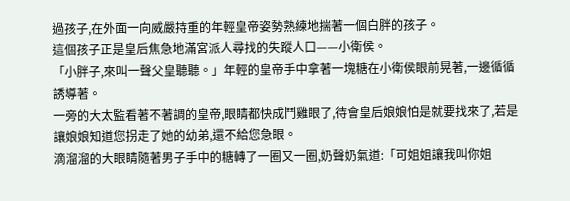過孩子,在外面一向威嚴持重的年輕皇帝姿勢熟練地揣著一個白胖的孩子。
這個孩子正是皇后焦急地滿宮派人尋找的失蹤人口——小衛侯。
「小胖子,來叫一聲父皇聽聽。」年輕的皇帝手中拿著一塊糖在小衛侯眼前晃著,一邊循循誘導著。
一旁的大太監看著不著調的皇帝,眼睛都快成鬥雞眼了,待會皇后娘娘怕是就要找來了,若是讓娘娘知道您拐走了她的幼弟,還不給您急眼。
滴溜溜的大眼睛隨著男子手中的糖轉了一圈又一圈,奶聲奶氣道:「可姐姐讓我叫你姐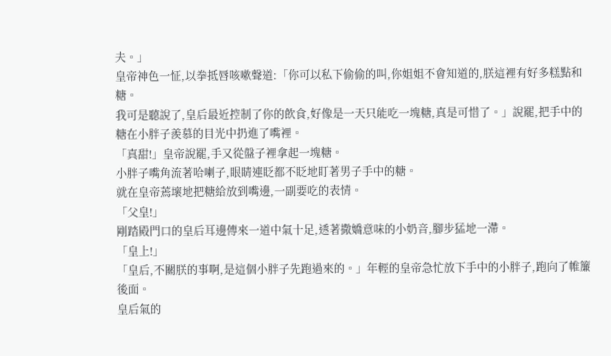夫。」
皇帝神色一怔,以拳抵唇咳嗽聲道:「你可以私下偷偷的叫,你姐姐不會知道的,朕這裡有好多糕點和糖。
我可是聽說了,皇后最近控制了你的飲食,好像是一天只能吃一塊糖,真是可惜了。」說罷,把手中的糖在小胖子羨慕的目光中扔進了嘴裡。
「真甜!」皇帝說罷,手又從盤子裡拿起一塊糖。
小胖子嘴角流著哈喇子,眼睛連眨都不眨地盯著男子手中的糖。
就在皇帝蔫壞地把糖給放到嘴邊,一副要吃的表情。
「父皇!」
剛踏殿門口的皇后耳邊傳來一道中氣十足,透著撒嬌意味的小奶音,腳步猛地一滯。
「皇上!」
「皇后,不關朕的事啊,是這個小胖子先跑過來的。」年輕的皇帝急忙放下手中的小胖子,跑向了帷簾後面。
皇后氣的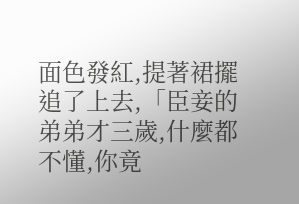面色發紅,提著裙擺追了上去,「臣妾的弟弟才三歲,什麼都不懂,你竟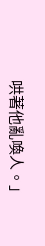哄著他亂喚人。」